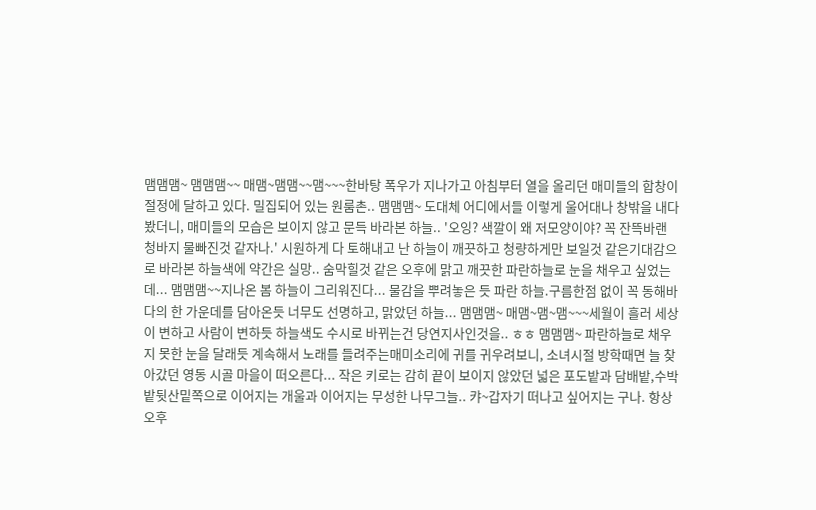맴맴맴~ 맴맴맴~~ 매맴~맴맴~~맴~~~한바탕 폭우가 지나가고 아침부터 열을 올리던 매미들의 합창이절정에 달하고 있다. 밀집되어 있는 원룸촌.. 맴맴맴~ 도대체 어디에서들 이렇게 울어대나 창밖을 내다 봤더니, 매미들의 모습은 보이지 않고 문득 바라본 하늘.. '오잉? 색깔이 왜 저모양이야? 꼭 잔뜩바랜 청바지 물빠진것 같자나.' 시원하게 다 토해내고 난 하늘이 깨끗하고 청량하게만 보일것 같은기대감으로 바라본 하늘색에 약간은 실망.. 숨막힐것 같은 오후에 맑고 깨끗한 파란하늘로 눈을 채우고 싶었는데... 맴맴맴~~지나온 봄 하늘이 그리워진다... 물감을 뿌려놓은 듯 파란 하늘.구름한점 없이 꼭 동해바다의 한 가운데를 담아온듯 너무도 선명하고, 맑았던 하늘... 맴맴맴~ 매맴~맴~맴~~~세월이 흘러 세상이 변하고 사람이 변하듯 하늘색도 수시로 바뀌는건 당연지사인것을.. ㅎㅎ 맴맴맴~ 파란하늘로 채우지 못한 눈을 달래듯 계속해서 노래를 들려주는매미소리에 귀를 귀우려보니, 소녀시절 방학때면 늘 찾아갔던 영동 시골 마을이 떠오른다... 작은 키로는 감히 끝이 보이지 않았던 넓은 포도밭과 담배밭,수박밭뒷산밑쪽으로 이어지는 개울과 이어지는 무성한 나무그늘.. 캬~갑자기 떠나고 싶어지는 구나. 항상 오후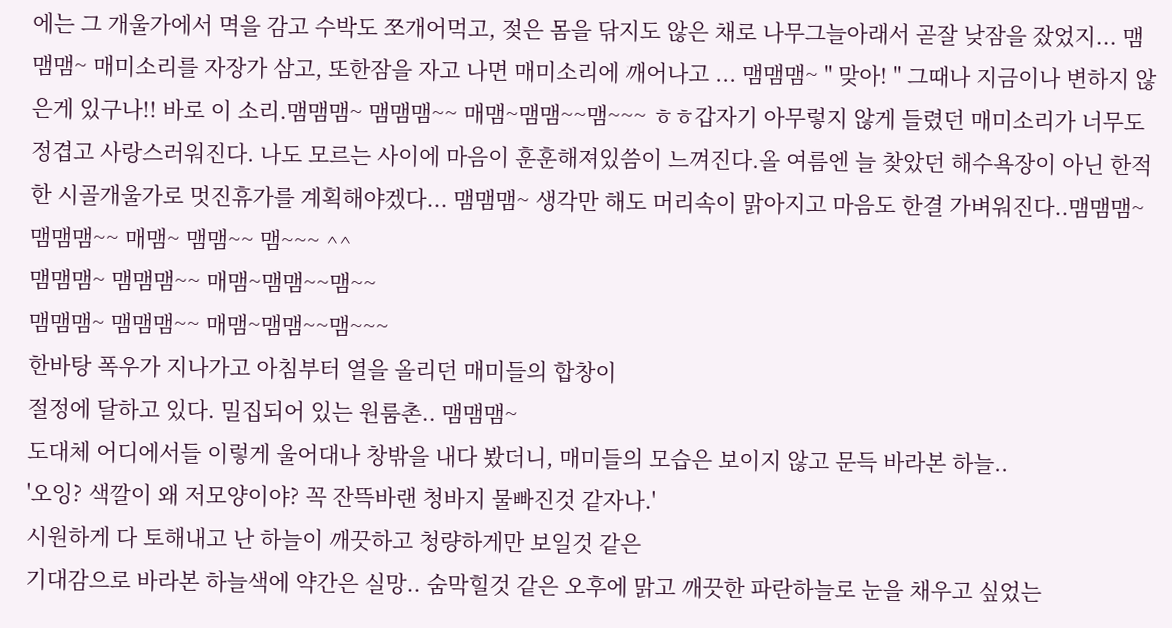에는 그 개울가에서 멱을 감고 수박도 쪼개어먹고, 젖은 몸을 닦지도 않은 채로 나무그늘아래서 곧잘 낮잠을 잤었지... 맴맴맴~ 매미소리를 자장가 삼고, 또한잠을 자고 나면 매미소리에 깨어나고 ... 맴맴맴~ " 맞아! " 그때나 지금이나 변하지 않은게 있구나!! 바로 이 소리.맴맴맴~ 맴맴맴~~ 매맴~맴맴~~맴~~~ ㅎㅎ갑자기 아무렇지 않게 들렸던 매미소리가 너무도 정겹고 사랑스러워진다. 나도 모르는 사이에 마음이 훈훈해져있씀이 느껴진다.올 여름엔 늘 찾았던 해수욕장이 아닌 한적한 시골개울가로 멋진휴가를 계획해야겠다... 맴맴맴~ 생각만 해도 머리속이 맑아지고 마음도 한결 가벼워진다..맴맴맴~ 맴맴맴~~ 매맴~ 맴맴~~ 맴~~~ ^^
맴맴맴~ 맴맴맴~~ 매맴~맴맴~~맴~~
맴맴맴~ 맴맴맴~~ 매맴~맴맴~~맴~~~
한바탕 폭우가 지나가고 아침부터 열을 올리던 매미들의 합창이
절정에 달하고 있다. 밀집되어 있는 원룸촌.. 맴맴맴~
도대체 어디에서들 이렇게 울어대나 창밖을 내다 봤더니, 매미들의 모습은 보이지 않고 문득 바라본 하늘..
'오잉? 색깔이 왜 저모양이야? 꼭 잔뜩바랜 청바지 물빠진것 같자나.'
시원하게 다 토해내고 난 하늘이 깨끗하고 청량하게만 보일것 같은
기대감으로 바라본 하늘색에 약간은 실망.. 숨막힐것 같은 오후에 맑고 깨끗한 파란하늘로 눈을 채우고 싶었는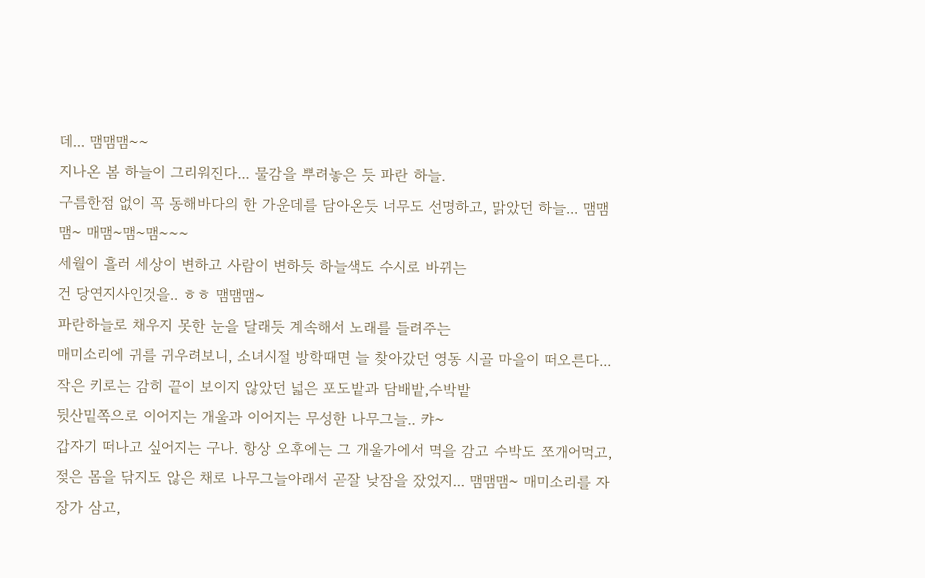데... 맴맴맴~~
지나온 봄 하늘이 그리워진다... 물감을 뿌려놓은 듯 파란 하늘.
구름한점 없이 꼭 동해바다의 한 가운데를 담아온듯 너무도 선명하고, 맑았던 하늘... 맴맴맴~ 매맴~맴~맴~~~
세월이 흘러 세상이 변하고 사람이 변하듯 하늘색도 수시로 바뀌는
건 당연지사인것을.. ㅎㅎ 맴맴맴~
파란하늘로 채우지 못한 눈을 달래듯 계속해서 노래를 들려주는
매미소리에 귀를 귀우려보니, 소녀시절 방학때면 늘 찾아갔던 영동 시골 마을이 떠오른다...
작은 키로는 감히 끝이 보이지 않았던 넓은 포도밭과 담배밭,수박밭
뒷산밑쪽으로 이어지는 개울과 이어지는 무성한 나무그늘.. 캬~
갑자기 떠나고 싶어지는 구나. 항상 오후에는 그 개울가에서 멱을 감고 수박도 쪼개어먹고, 젖은 몸을 닦지도 않은 채로 나무그늘아래서 곧잘 낮잠을 잤었지... 맴맴맴~ 매미소리를 자장가 삼고,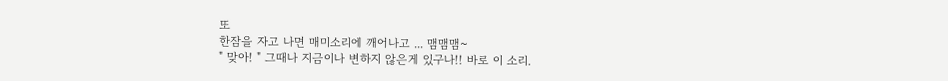또
한잠을 자고 나면 매미소리에 깨어나고 ... 맴맴맴~
" 맞아! " 그때나 지금이나 변하지 않은게 있구나!! 바로 이 소리.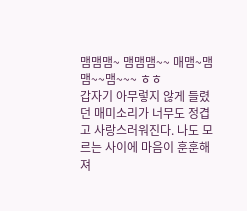맴맴맴~ 맴맴맴~~ 매맴~맴맴~~맴~~~ ㅎㅎ
갑자기 아무렇지 않게 들렸던 매미소리가 너무도 정겹고 사랑스러워진다. 나도 모르는 사이에 마음이 훈훈해져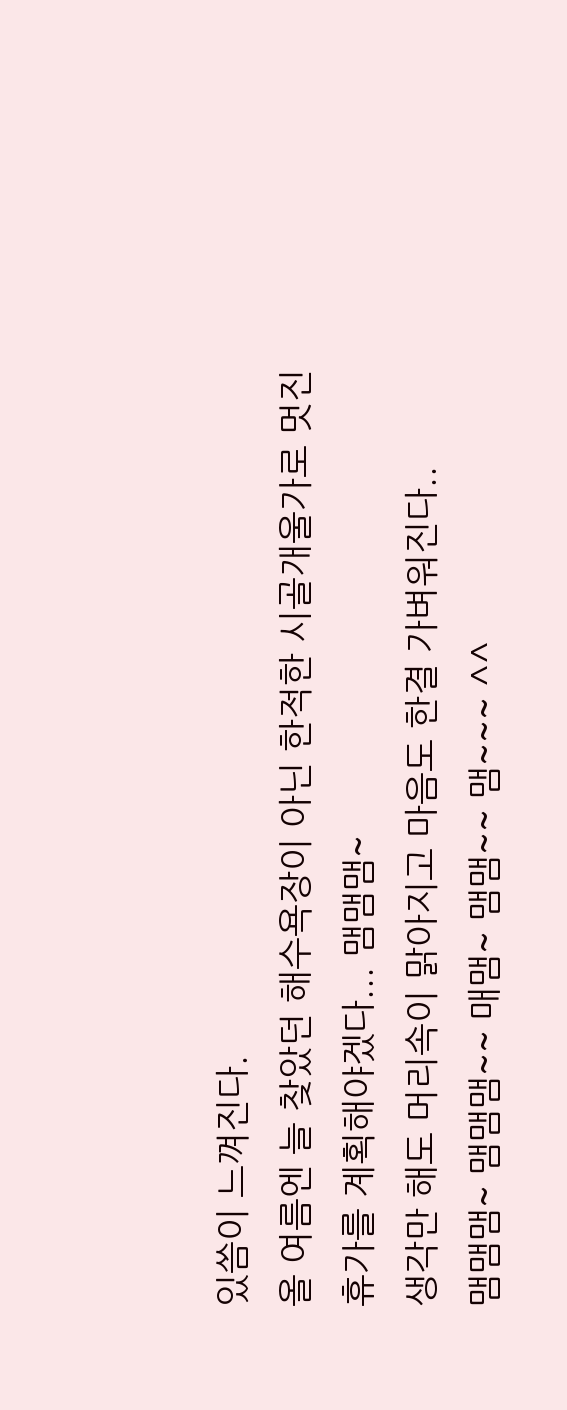있씀이 느껴진다.
올 여름엔 늘 찾았던 해수욕장이 아닌 한적한 시골개울가로 멋진
휴가를 계획해야겠다... 맴맴맴~
생각만 해도 머리속이 맑아지고 마음도 한결 가벼워진다..
맴맴맴~ 맴맴맴~~ 매맴~ 맴맴~~ 맴~~~ ^^